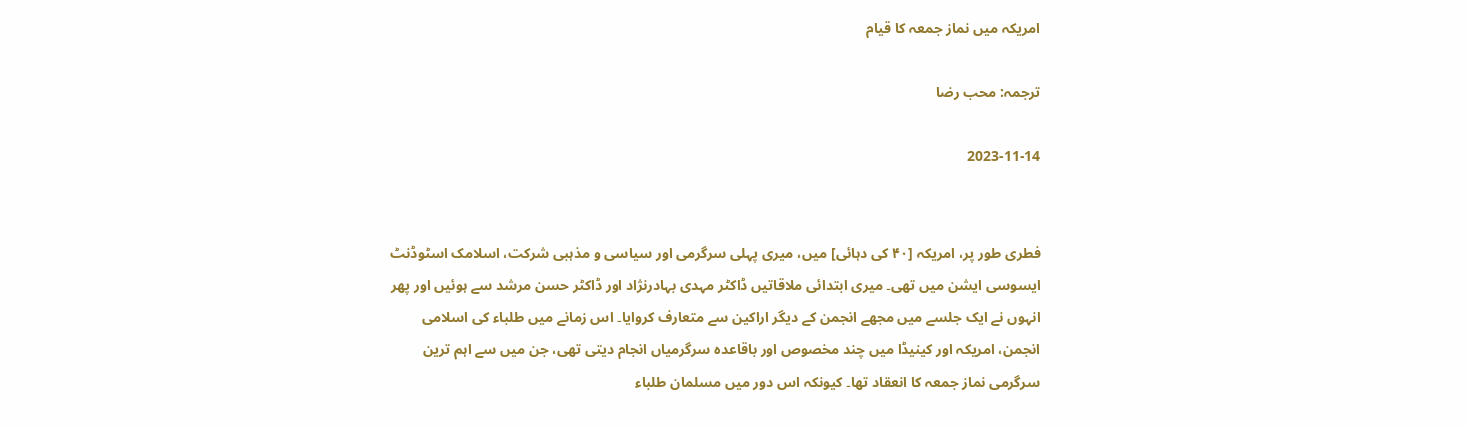امریکہ میں نماز جمعہ کا قیام

ترجمہ: محب رضا

2023-11-14


فطری طور پر، امریکہ [۴۰ کی دہائی] میں، میری پہلی سرگرمی اور سیاسی و مذہبی شرکت، اسلامک اسٹوڈنٹ ایسوسی ایشن میں تھی۔ میری ابتدائی ملاقاتیں ڈاکٹر مہدی بہادرنژاد اور ڈاکٹر حسن مرشد سے ہوئیں اور پھر انہوں نے ایک جلسے میں مجھے انجمن کے دیگر اراکین سے متعارف کروایا۔ اس زمانے میں طلباء کی اسلامی انجمن، امریکہ اور کینیڈا میں چند مخصوص اور باقاعدہ سرگرمیاں انجام دیتی تھی، جن میں سے اہم ترین سرگرمی نماز جمعہ کا انعقاد تھا۔ کیونکہ اس دور میں مسلمان طلباء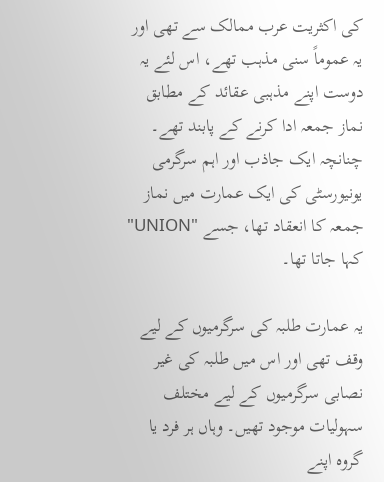کی اکثریت عرب ممالک سے تھی اور یہ عموماً سنی مذہب تھے، اس لئے یہ دوست اپنے مذہبی عقائد کے مطابق نماز جمعہ ادا کرنے کے پابند تھے۔ چنانچہ ایک جاذب اور اہم سرگرمی یونیورسٹی کی ایک عمارت میں نماز جمعہ کا انعقاد تھا، جسے "UNION" کہا جاتا تھا۔

یہ عمارت طلبہ کی سرگرمیوں کے لیے وقف تھی اور اس میں طلبہ کی غیر نصابی سرگرمیوں کے لیے مختلف سہولیات موجود تھیں۔ وہاں ہر فرد یا گروہ اپنے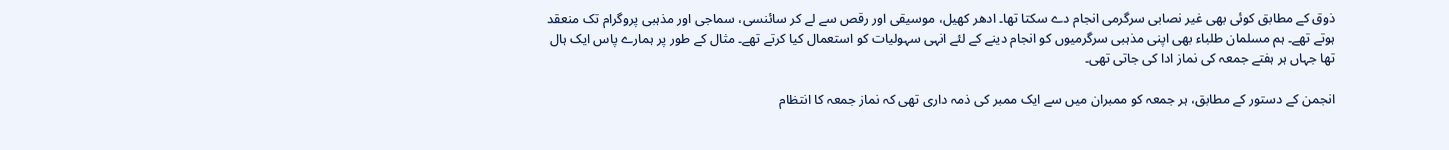ذوق کے مطابق کوئی بھی غیر نصابی سرگرمی انجام دے سکتا تھا۔ ادھر کھیل، موسیقی اور رقص سے لے کر سائنسی، سماجی اور مذہبی پروگرام تک منعقد ہوتے تھے۔ ہم مسلمان طلباء بھی اپنی مذہبی سرگرمیوں کو انجام دینے کے لئے انہی سہولیات کو استعمال کیا کرتے تھے۔ مثال کے طور پر ہمارے پاس ایک ہال تھا جہاں ہر ہفتے جمعہ کی نماز ادا کی جاتی تھی۔

انجمن کے دستور کے مطابق، ہر جمعہ کو ممبران میں سے ایک ممبر کی ذمہ داری تھی کہ نماز جمعہ کا انتظام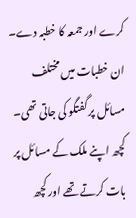کرے اور جمعہ کا خطبہ دے۔ ان خطبات میں مختلف مسائل پر گفتگو کی جاتی تھی۔ کچھ اپنے ملک کے مسائل پر بات کرتے تھے اور کچھ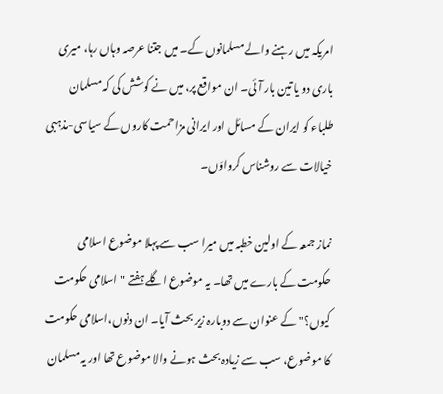امریکہ میں رہنے والے مسلمانوں کے۔ میں جتنا عرصہ وہاں رہا، میری باری دو یا تین بار آئی۔ ان مواقع پر، میں نے کوشش کی کہ مسلمان طلباء کو ایران کے مسائل اور ایرانی مزاحمت کاروں کے سیاسی-مذہبی خیالات سے روشناس کرواوَں۔

نماز جمعہ کے اولین خطبہ میں میرا سب سے پہلا موضوع اسلامی حکومت کے بارے میں تھا۔ یہ موضوع اگلے ہفتے "اسلامی حکومت کیوں؟" کے عنوان سے دوبارہ زیر بحث آیا۔ ان دنوں،اسلامی حکومت کا موضوع، سب سے زیادہ بحث ہونے والا موضوع تھا اور یہ مسلمان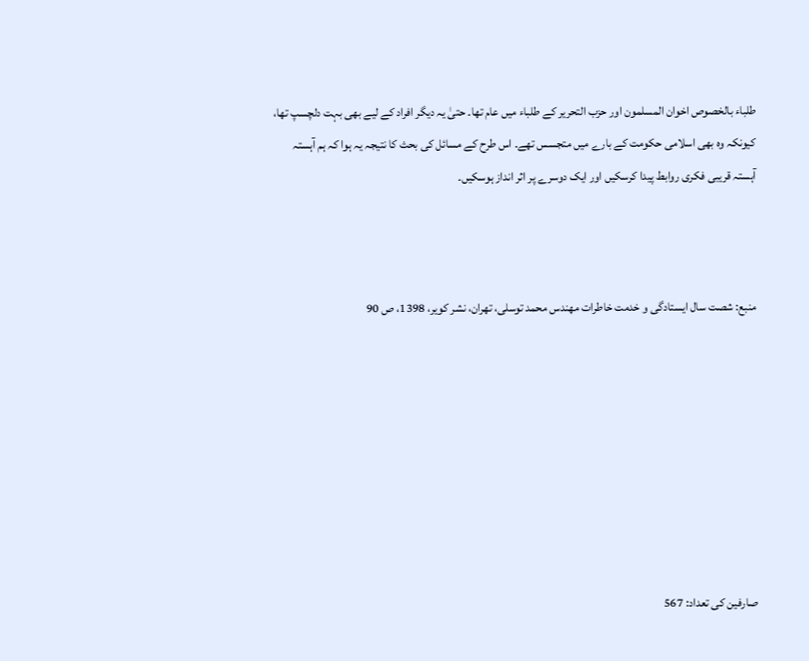طلباء بالخصوص اخوان المسلمون اور حزب التحریر کے طلباء میں عام تھا۔ حتیٰ یہ دیگر افراد کے لیے بھی بہت دلچسپ تھا، کیونکہ وہ بھی اسلامی حکومت کے بارے میں متجسس تھے۔ اس طرح کے مسائل کی بحث کا نتیجہ یہ ہوا کہ ہم آہستہ آہستہ قریبی فکری روابط پیدا کرسکیں اور ایک دوسرے پر اثر انداز ہوسکیں۔



منبع: شصت سال ایستادگی و خدمت خاطرات مهندس محمد توسلی، تهران، نشر کویر، 1398، ص 90








صارفین کی تعداد: 567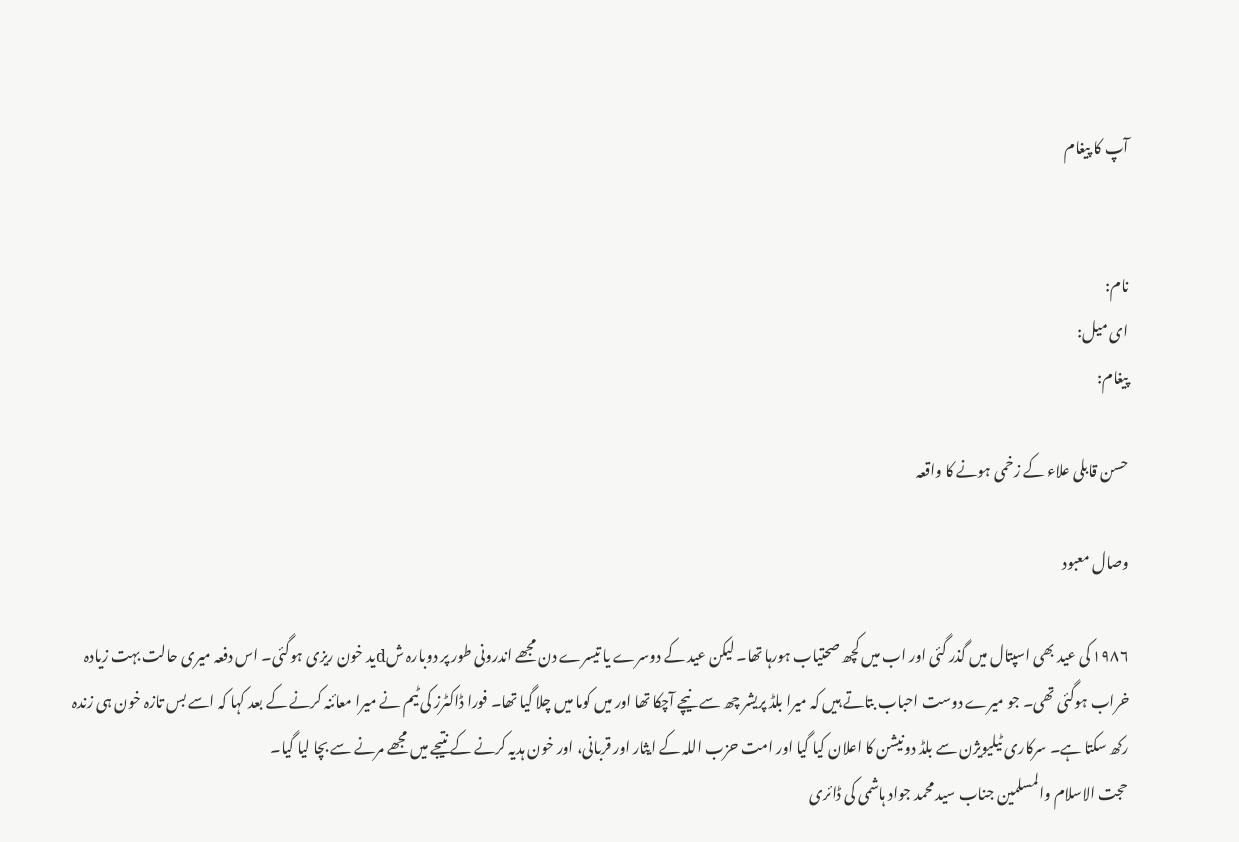آپ کا پیغام


نام:
ای میل:
پیغام:

حسن قابلی علاء کے زخمی ہونے کا واقعہ

وصال معبود

۱۹۸۶ کی عید بھی اسپتال میں گذر گئی اور اب میں کچھ صحتیاب ہورہا تھا۔ لیکن عید کے دوسرے یا تیسرے دن مجھے اندرونی طور پر دوبارہ شdید خون ریزی ہوگئی۔ اس دفعہ میری حالت بہت زیادہ خراب ہوگئی تھی۔ جو میرے دوست احباب بتاتے ہیں کہ میرا بلڈ پریشر چھ سے نیچے آچکا تھا اور میں کوما میں چلا گیا تھا۔ فورا ڈاکٹرز کی ٹیم نے میرا معائنہ کرنے کے بعد کہا کہ اسے بس تازہ خون ہی زندہ رکھ سکتا ہے۔ سرکاری ٹیلیویژن سے بلڈ دونیشن کا اعلان کیا گیا اور امت حزب اللہ کے ایثار اور قربانی، اور خون ہدیہ کرنے کے نتیجے میں مجھے مرنے سے بچا لیا گیا۔
حجت الاسلام والمسلمین جناب سید محمد جواد ہاشمی کی ڈائری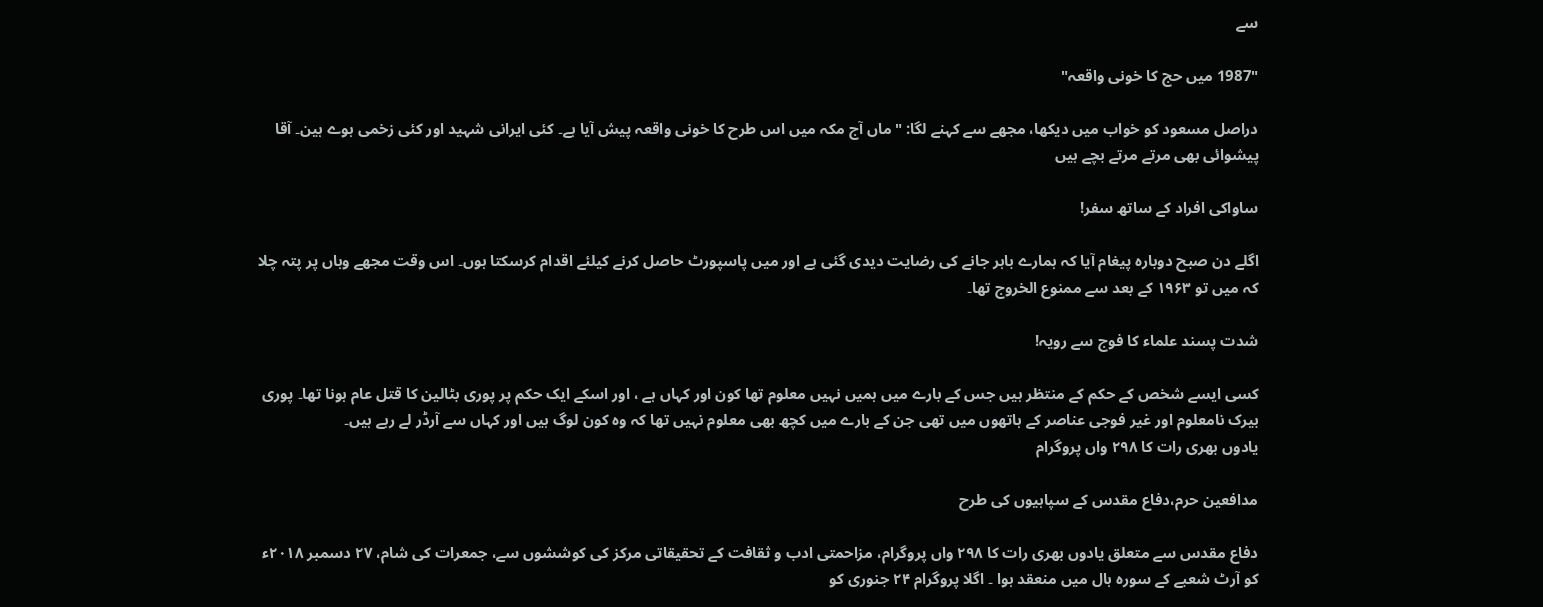سے

"1987 میں حج کا خونی واقعہ"

دراصل مسعود کو خواب میں دیکھا، مجھے سے کہنے لگا: "ماں آج مکہ میں اس طرح کا خونی واقعہ پیش آیا ہے۔ کئی ایرانی شہید اور کئی زخمی ہوے ہین۔ آقا پیشوائی بھی مرتے مرتے بچے ہیں

ساواکی افراد کے ساتھ سفر!

اگلے دن صبح دوبارہ پیغام آیا کہ ہمارے باہر جانے کی رضایت دیدی گئی ہے اور میں پاسپورٹ حاصل کرنے کیلئے اقدام کرسکتا ہوں۔ اس وقت مجھے وہاں پر پتہ چلا کہ میں تو ۱۹۶۳ کے بعد سے ممنوع الخروج تھا۔

شدت پسند علماء کا فوج سے رویہ!

کسی ایسے شخص کے حکم کے منتظر ہیں جس کے بارے میں ہمیں نہیں معلوم تھا کون اور کہاں ہے ، اور اسکے ایک حکم پر پوری بٹالین کا قتل عام ہونا تھا۔ پوری بیرک نامعلوم اور غیر فوجی عناصر کے ہاتھوں میں تھی جن کے بارے میں کچھ بھی معلوم نہیں تھا کہ وہ کون لوگ ہیں اور کہاں سے آرڈر لے رہے ہیں۔
یادوں بھری رات کا ۲۹۸ واں پروگرام

مدافعین حرم،دفاع مقدس کے سپاہیوں کی طرح

دفاع مقدس سے متعلق یادوں بھری رات کا ۲۹۸ واں پروگرام، مزاحمتی ادب و ثقافت کے تحقیقاتی مرکز کی کوششوں سے، جمعرات کی شام، ۲۷ دسمبر ۲۰۱۸ء کو آرٹ شعبے کے سورہ ہال میں منعقد ہوا ۔ اگلا پروگرام ۲۴ جنوری کو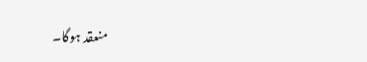منعقد ہوگا۔